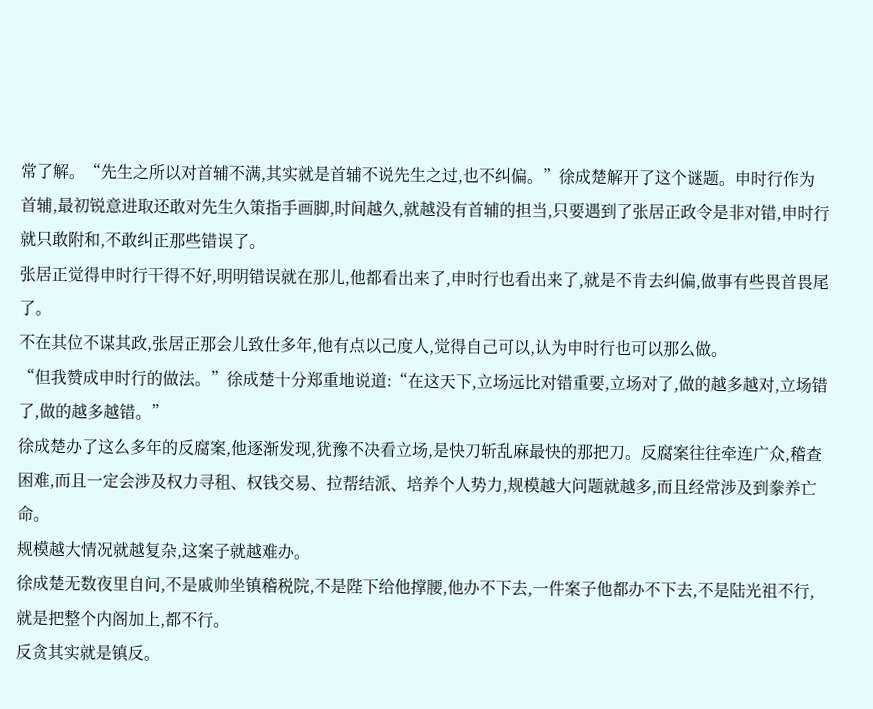常了解。“先生之所以对首辅不满,其实就是首辅不说先生之过,也不纠偏。”徐成楚解开了这个谜题。申时行作为首辅,最初锐意进取还敢对先生久策指手画脚,时间越久,就越没有首辅的担当,只要遇到了张居正政令是非对错,申时行就只敢附和,不敢纠正那些错误了。
张居正觉得申时行干得不好,明明错误就在那儿,他都看出来了,申时行也看出来了,就是不肯去纠偏,做事有些畏首畏尾了。
不在其位不谋其政,张居正那会儿致仕多年,他有点以己度人,觉得自己可以,认为申时行也可以那么做。
“但我赞成申时行的做法。”徐成楚十分郑重地说道:“在这天下,立场远比对错重要,立场对了,做的越多越对,立场错了,做的越多越错。”
徐成楚办了这么多年的反腐案,他逐渐发现,犹豫不决看立场,是快刀斩乱麻最快的那把刀。反腐案往往牵连广众,稽查困难,而且一定会涉及权力寻租、权钱交易、拉帮结派、培养个人势力,规模越大问题就越多,而且经常涉及到豢养亡命。
规模越大情况就越复杂,这案子就越难办。
徐成楚无数夜里自问,不是戚帅坐镇稽税院,不是陛下给他撑腰,他办不下去,一件案子他都办不下去,不是陆光祖不行,就是把整个内阁加上,都不行。
反贪其实就是镇反。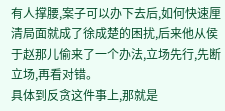有人撑腰,案子可以办下去后,如何快速厘清局面就成了徐成楚的困扰,后来他从侯于赵那儿偷来了一个办法,立场先行,先断立场,再看对错。
具体到反贪这件事上,那就是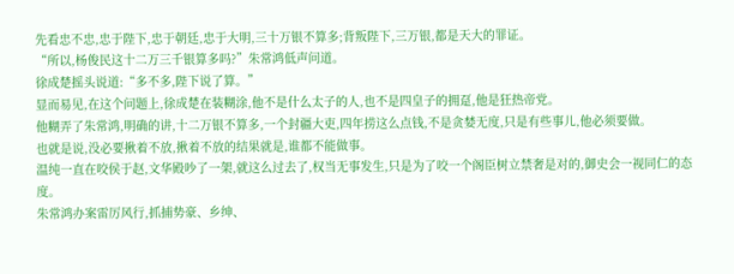先看忠不忠,忠于陛下,忠于朝廷,忠于大明,三十万银不算多;背叛陛下,三万银,都是天大的罪证。
“所以,杨俊民这十二万三千银算多吗?”朱常鸿低声问道。
徐成楚摇头说道:“多不多,陛下说了算。”
显而易见,在这个问题上,徐成楚在装糊涂,他不是什么太子的人,也不是四皇子的拥趸,他是狂热帝党。
他糊弄了朱常鸿,明确的讲,十二万银不算多,一个封疆大吏,四年捞这么点钱,不是贪婪无度,只是有些事儿,他必须要做。
也就是说,没必要揪着不放,揪着不放的结果就是,谁都不能做事。
温纯一直在咬侯于赵,文华殿吵了一架,就这么过去了,权当无事发生,只是为了咬一个阁臣树立禁奢是对的,御史会一视同仁的态度。
朱常鸿办案雷厉风行,抓捕势豪、乡绅、